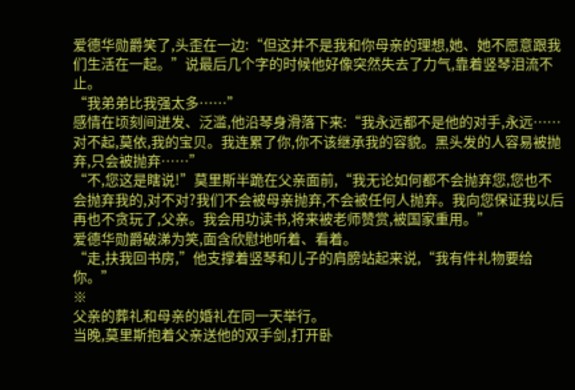爱德华勋爵笑了,头歪在一边:“但这并不是我和你母亲的理想,她、她不愿意跟我们生活在一起。”说最后几个字的时候他好像突然失去了力气,靠着竖琴泪流不止。
“我弟弟比我强太多……”
感情在顷刻间迸发、泛滥,他沿琴身滑落下来:“我永远都不是他的对手,永远……对不起,莫依,我的宝贝。我连累了你,你不该继承我的容貌。黑头发的人容易被抛弃,只会被抛弃……”
“不,您这是瞎说!”莫里斯半跪在父亲面前,“我无论如何都不会抛弃您,您也不会抛弃我的,对不对?我们不会被母亲抛弃,不会被任何人抛弃。我向您保证我以后再也不贪玩了,父亲。我会用功读书,将来被老师赞赏,被国家重用。”
爱德华勋爵破涕为笑,面含欣慰地听着、看着。
“走,扶我回书房,”他支撑着竖琴和儿子的肩膀站起来说,“我有件礼物要给你。”
※
父亲的葬礼和母亲的婚礼在同一天举行。
当晚,莫里斯抱着父亲送他的双手剑,打开卧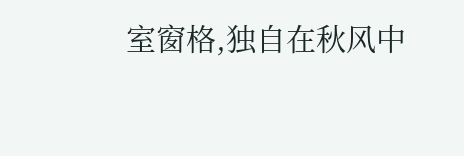室窗格,独自在秋风中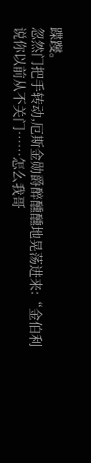蹀躞。
忽然门把手转动,厄斯金勋爵醉醺醺地晃荡进来:“金伯利说你以前从不关门……怎么我哥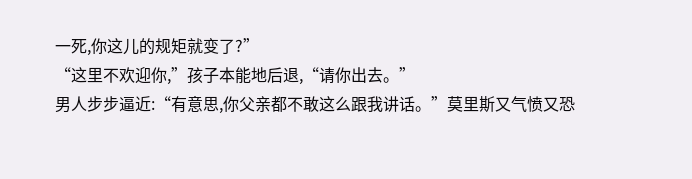一死,你这儿的规矩就变了?”
“这里不欢迎你,”孩子本能地后退,“请你出去。”
男人步步逼近:“有意思,你父亲都不敢这么跟我讲话。”莫里斯又气愤又恐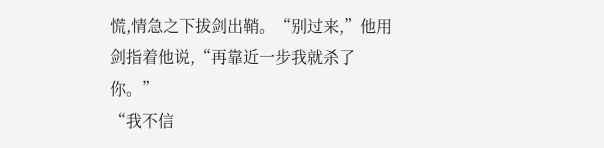慌,情急之下拔剑出鞘。“别过来,”他用剑指着他说,“再靠近一步我就杀了你。”
“我不信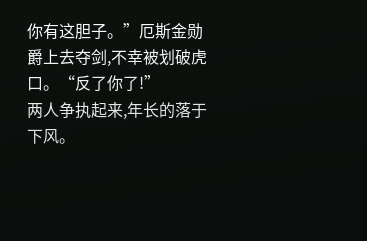你有这胆子。”厄斯金勋爵上去夺剑,不幸被划破虎口。“反了你了!”
两人争执起来,年长的落于下风。